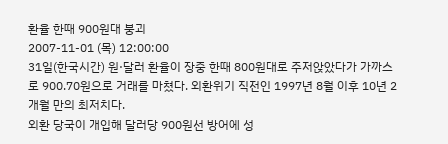환율 한때 900원대 붕괴
2007-11-01 (목) 12:00:00
31일(한국시간) 원·달러 환율이 장중 한때 800원대로 주저앉았다가 가까스로 900.70원으로 거래를 마쳤다. 외환위기 직전인 1997년 8월 이후 10년 2개월 만의 최저치다.
외환 당국이 개입해 달러당 900원선 방어에 성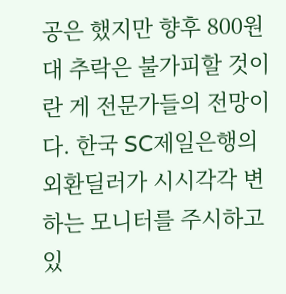공은 했지만 향후 800원대 추락은 불가피할 것이란 게 전문가들의 전망이다. 한국 SC제일은행의 외환딜러가 시시각각 변하는 모니터를 주시하고 있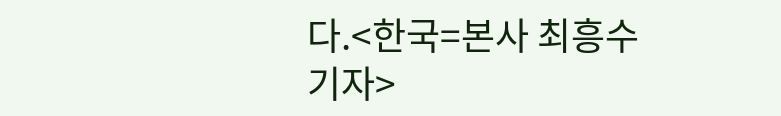다.<한국=본사 최흥수 기자>